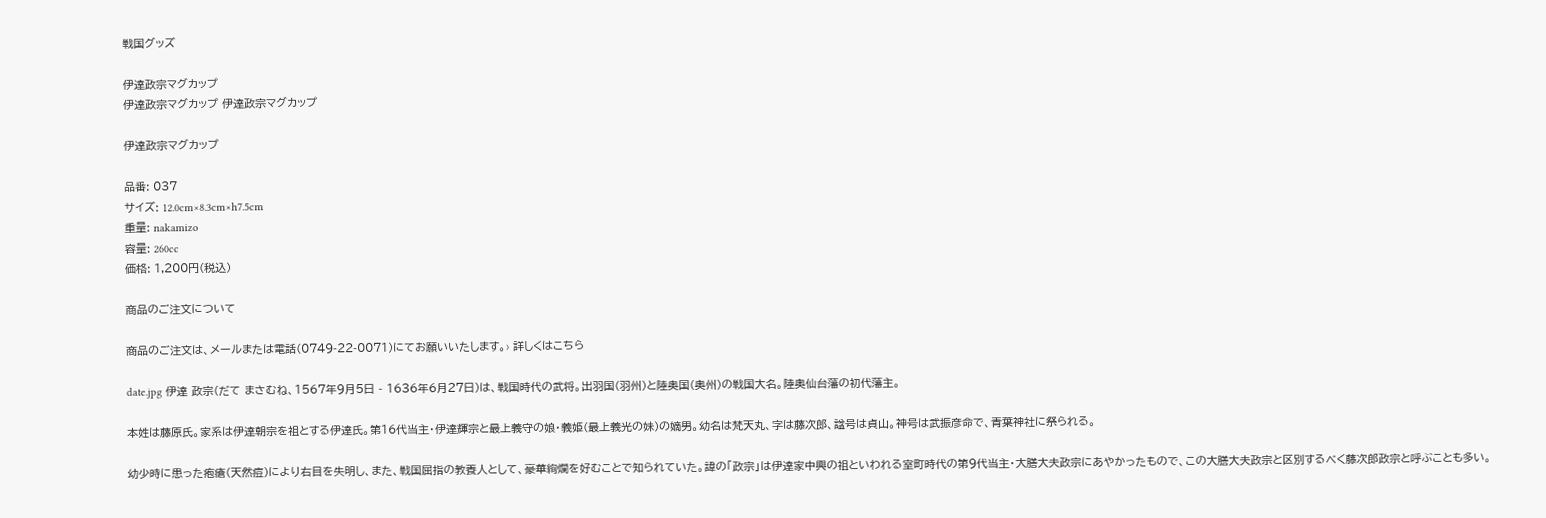戦国グッズ

伊達政宗マグカップ
伊達政宗マグカップ 伊達政宗マグカップ

伊達政宗マグカップ

品番: 037
サイズ: 12.0cm×8.3cm×h7.5cm
重量: nakamizo
容量: 260cc
価格: 1,200円(税込)

商品のご注文について

商品のご注文は、メールまたは電話(0749-22-0071)にてお願いいたします。› 詳しくはこちら

date.jpg 伊達 政宗(だて まさむね、1567年9月5日 - 1636年6月27日)は、戦国時代の武将。出羽国(羽州)と陸奥国(奥州)の戦国大名。陸奥仙台藩の初代藩主。

本姓は藤原氏。家系は伊達朝宗を祖とする伊達氏。第16代当主・伊達輝宗と最上義守の娘・義姫(最上義光の妹)の嫡男。幼名は梵天丸、字は藤次郎、諡号は貞山。神号は武振彦命で、青葉神社に祭られる。

幼少時に患った疱瘡(天然痘)により右目を失明し、また、戦国屈指の教養人として、豪華絢爛を好むことで知られていた。諱の「政宗」は伊達家中興の祖といわれる室町時代の第9代当主・大膳大夫政宗にあやかったもので、この大膳大夫政宗と区別するべく藤次郎政宗と呼ぶことも多い。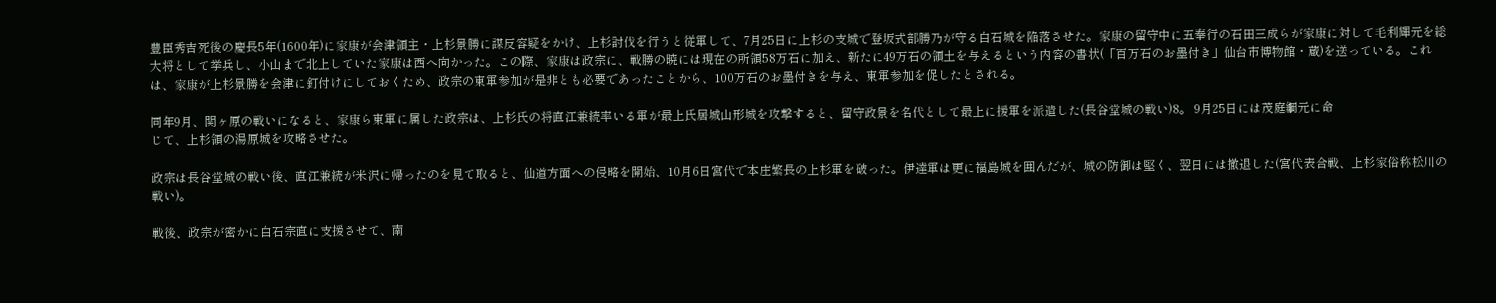豊臣秀吉死後の慶長5年(1600年)に家康が会津領主・上杉景勝に謀反容疑をかけ、上杉討伐を行うと従軍して、7月25日に上杉の支城で登坂式部勝乃が守る白石城を陥落させた。家康の留守中に五奉行の石田三成らが家康に対して毛利輝元を総大将として挙兵し、小山まで北上していた家康は西へ向かった。この際、家康は政宗に、戦勝の暁には現在の所領58万石に加え、新たに49万石の領土を与えるという内容の書状(「百万石のお墨付き」仙台市博物館・蔵)を送っている。これは、家康が上杉景勝を会津に釘付けにしておくため、政宗の東軍参加が是非とも必要であったことから、100万石のお墨付きを与え、東軍参加を促したとされる。

同年9月、関ヶ原の戦いになると、家康ら東軍に属した政宗は、上杉氏の将直江兼続率いる軍が最上氏居城山形城を攻撃すると、留守政景を名代として最上に援軍を派遣した(長谷堂城の戦い)8。 9月25日には茂庭綱元に命
じて、上杉領の湯原城を攻略させた。

政宗は長谷堂城の戦い後、直江兼続が米沢に帰ったのを見て取ると、仙道方面への侵略を開始、10月6日宮代で本庄繁長の上杉軍を破った。伊達軍は更に福島城を囲んだが、城の防御は堅く、翌日には撤退した(宮代表合戦、上杉家俗称松川の戦い)。

戦後、政宗が密かに白石宗直に支援させて、南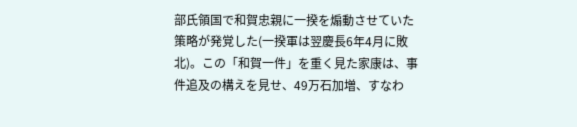部氏領国で和賀忠親に一揆を煽動させていた策略が発覚した(一揆軍は翌慶長6年4月に敗北)。この「和賀一件」を重く見た家康は、事件追及の構えを見せ、49万石加増、すなわ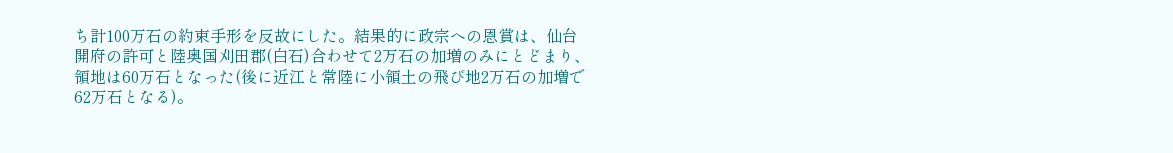ち計100万石の約束手形を反故にした。結果的に政宗への恩賞は、仙台開府の許可と陸奥国刈田郡(白石)合わせて2万石の加増のみにとどまり、領地は60万石となった(後に近江と常陸に小領土の飛び地2万石の加増で62万石となる)。